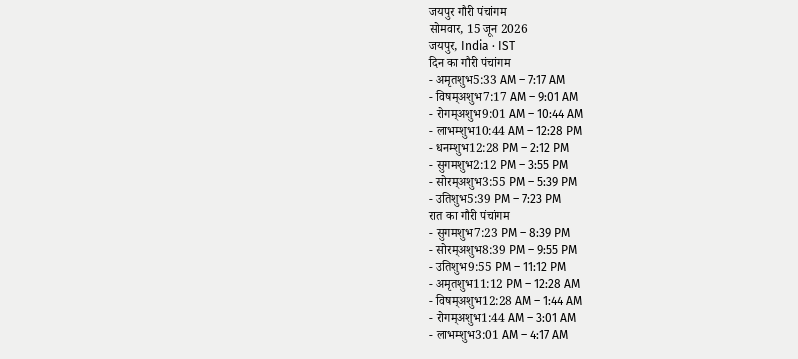जयपुर गौरी पंचांगम
सोमवार, 15 जून 2026
जयपुर, India · IST
दिन का गौरी पंचांगम
- अमृतशुभ5:33 AM – 7:17 AM
- विषम्अशुभ7:17 AM – 9:01 AM
- रोगम्अशुभ9:01 AM – 10:44 AM
- लाभम्शुभ10:44 AM – 12:28 PM
- धनम्शुभ12:28 PM – 2:12 PM
- सुगमशुभ2:12 PM – 3:55 PM
- सोरम्अशुभ3:55 PM – 5:39 PM
- उतिशुभ5:39 PM – 7:23 PM
रात का गौरी पंचांगम
- सुगमशुभ7:23 PM – 8:39 PM
- सोरम्अशुभ8:39 PM – 9:55 PM
- उतिशुभ9:55 PM – 11:12 PM
- अमृतशुभ11:12 PM – 12:28 AM
- विषम्अशुभ12:28 AM – 1:44 AM
- रोगम्अशुभ1:44 AM – 3:01 AM
- लाभम्शुभ3:01 AM – 4:17 AM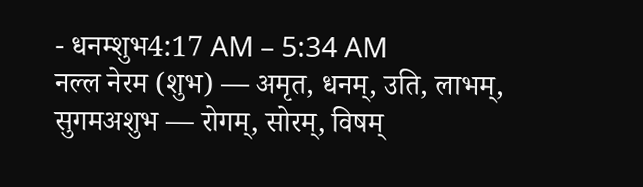- धनम्शुभ4:17 AM – 5:34 AM
नल्ल नेरम (शुभ) — अमृत, धनम्, उति, लाभम्, सुगमअशुभ — रोगम्, सोरम्, विषम्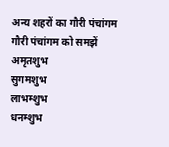अन्य शहरों का गौरी पंचांगम
गौरी पंचांगम को समझें
अमृतशुभ
सुगमशुभ
लाभम्शुभ
धनम्शुभ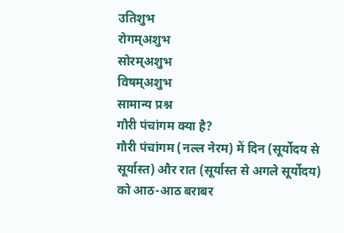उतिशुभ
रोगम्अशुभ
सोरम्अशुभ
विषम्अशुभ
सामान्य प्रश्न
गौरी पंचांगम क्या है?
गौरी पंचांगम (नल्ल नेरम) में दिन (सूर्योदय से सूर्यास्त) और रात (सूर्यास्त से अगले सूर्योदय) को आठ-आठ बराबर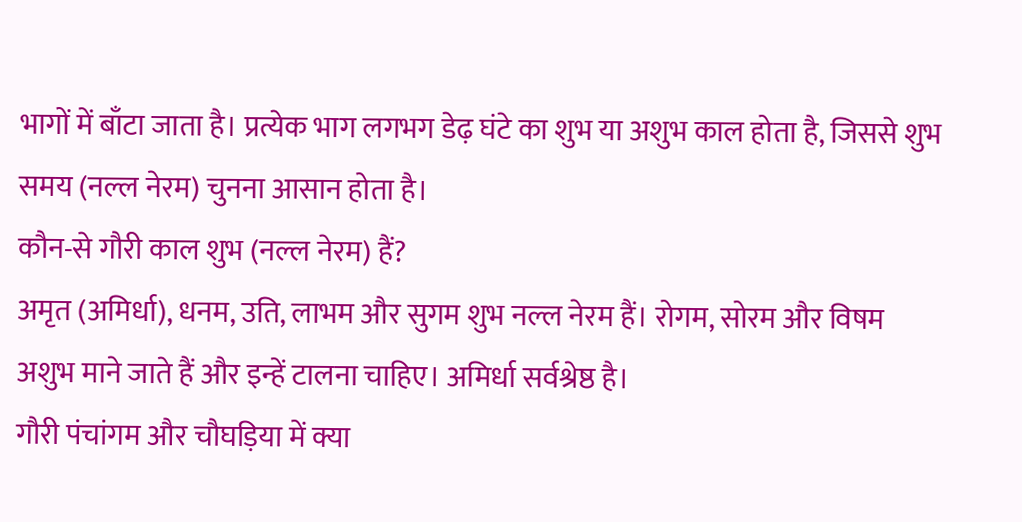भागों में बाँटा जाता है। प्रत्येक भाग लगभग डेढ़ घंटे का शुभ या अशुभ काल होता है, जिससे शुभ समय (नल्ल नेरम) चुनना आसान होता है।
कौन-से गौरी काल शुभ (नल्ल नेरम) हैं?
अमृत (अमिर्धा), धनम, उति, लाभम और सुगम शुभ नल्ल नेरम हैं। रोगम, सोरम और विषम अशुभ माने जाते हैं और इन्हें टालना चाहिए। अमिर्धा सर्वश्रेष्ठ है।
गौरी पंचांगम और चौघड़िया में क्या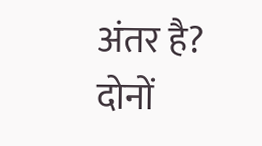अंतर है?
दोनों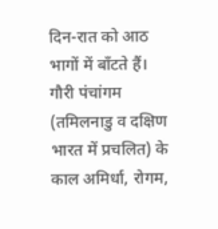दिन-रात को आठ भागों में बाँटते हैं। गौरी पंचांगम (तमिलनाडु व दक्षिण भारत में प्रचलित) के काल अमिर्धा, रोगम,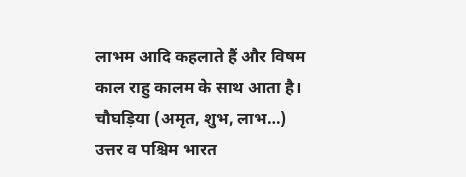लाभम आदि कहलाते हैं और विषम काल राहु कालम के साथ आता है। चौघड़िया (अमृत, शुभ, लाभ…) उत्तर व पश्चिम भारत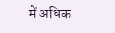में अधिक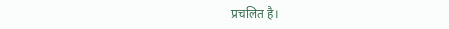प्रचलित है।